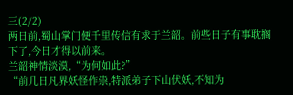三(2/2)
两日前,蜀山掌门便千里传信有求于兰韶。前些日子有事耽搁下了,今日才得以前来。
兰韶神情淡漠,“为何如此?”
“前几日凡界妖怪作祟,特派弟子下山伏妖,不知为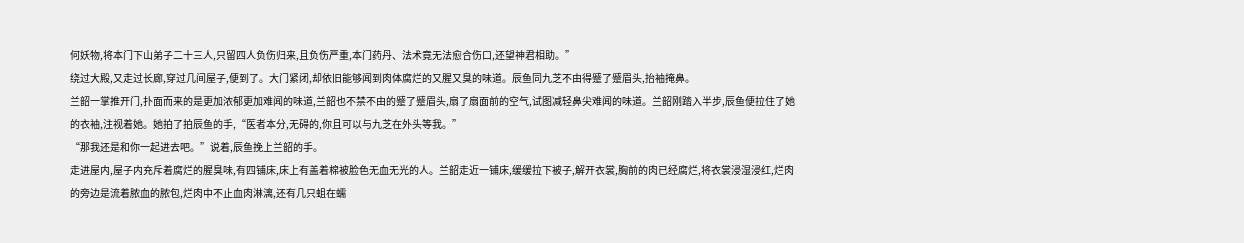何妖物,将本门下山弟子二十三人,只留四人负伤归来,且负伤严重,本门药丹、法术竟无法愈合伤口,还望神君相助。”
绕过大殿,又走过长廊,穿过几间屋子,便到了。大门紧闭,却依旧能够闻到肉体腐烂的又腥又臭的味道。辰鱼同九芝不由得蹙了蹙眉头,抬袖掩鼻。
兰韶一掌推开门,扑面而来的是更加浓郁更加难闻的味道,兰韶也不禁不由的蹙了蹙眉头,扇了扇面前的空气,试图减轻鼻尖难闻的味道。兰韶刚踏入半步,辰鱼便拉住了她的衣袖,注视着她。她拍了拍辰鱼的手,“医者本分,无碍的,你且可以与九芝在外头等我。”
“那我还是和你一起进去吧。”说着,辰鱼挽上兰韶的手。
走进屋内,屋子内充斥着腐烂的腥臭味,有四铺床,床上有盖着棉被脸色无血无光的人。兰韶走近一铺床,缓缓拉下被子,解开衣裳,胸前的肉已经腐烂,将衣裳浸湿浸红,烂肉的旁边是流着脓血的脓包,烂肉中不止血肉淋漓,还有几只蛆在蠕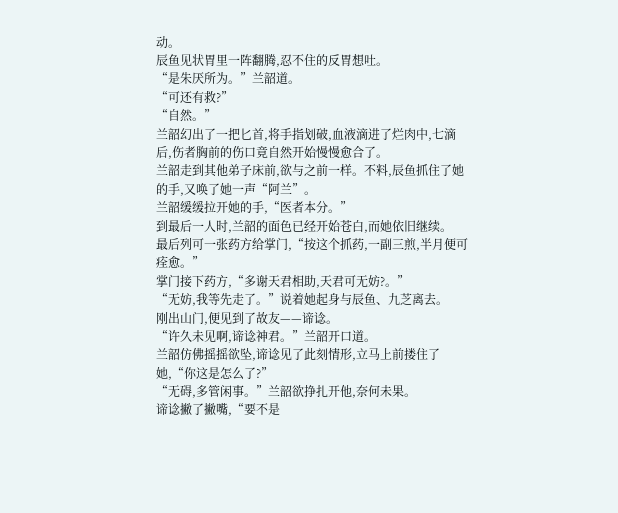动。
辰鱼见状胃里一阵翻腾,忍不住的反胃想吐。
“是朱厌所为。”兰韶道。
“可还有救?”
“自然。”
兰韶幻出了一把匕首,将手指划破,血液滴进了烂肉中,七滴后,伤者胸前的伤口竟自然开始慢慢愈合了。
兰韶走到其他弟子床前,欲与之前一样。不料,辰鱼抓住了她的手,又唤了她一声“阿兰”。
兰韶缓缓拉开她的手,“医者本分。”
到最后一人时,兰韶的面色已经开始苍白,而她依旧继续。
最后列可一张药方给掌门,“按这个抓药,一副三煎,半月便可痊愈。”
掌门接下药方,“多谢天君相助,天君可无妨?。”
“无妨,我等先走了。”说着她起身与辰鱼、九芝离去。
刚出山门,便见到了故友——谛谂。
“许久未见啊,谛谂神君。”兰韶开口道。
兰韶仿佛摇摇欲坠,谛谂见了此刻情形,立马上前搂住了她,“你这是怎么了?”
“无碍,多管闲事。”兰韶欲挣扎开他,奈何未果。
谛谂撇了撇嘴,“要不是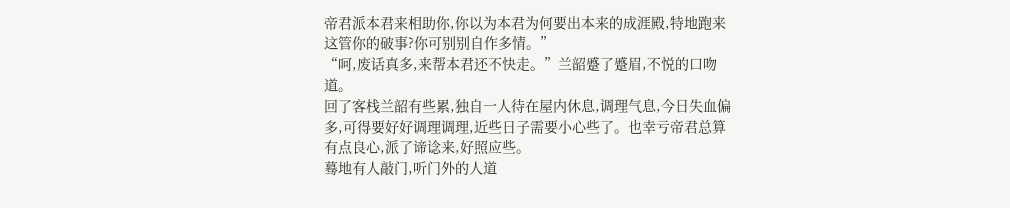帝君派本君来相助你,你以为本君为何要出本来的成涯殿,特地跑来这管你的破事?你可别别自作多情。”
“呵,废话真多,来帮本君还不快走。”兰韶蹙了蹙眉,不悦的口吻道。
回了客栈兰韶有些累,独自一人待在屋内休息,调理气息,今日失血偏多,可得要好好调理调理,近些日子需要小心些了。也幸亏帝君总算有点良心,派了谛谂来,好照应些。
蓦地有人敲门,听门外的人道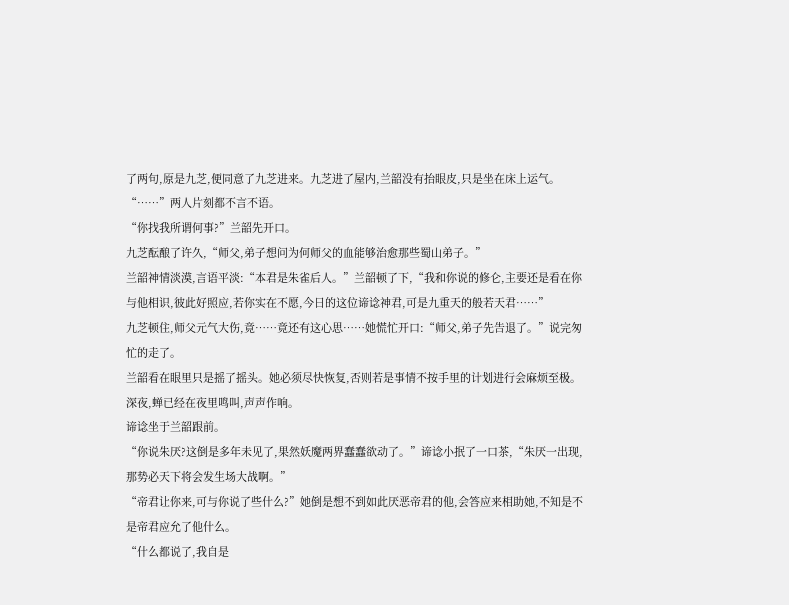了两句,原是九芝,便同意了九芝进来。九芝进了屋内,兰韶没有抬眼皮,只是坐在床上运气。
“……”两人片刻都不言不语。
“你找我所谓何事?”兰韶先开口。
九芝酝酿了许久,“师父,弟子想问为何师父的血能够治愈那些蜀山弟子。”
兰韶神情淡漠,言语平淡:“本君是朱雀后人。”兰韶顿了下,“我和你说的修仑,主要还是看在你与他相识,彼此好照应,若你实在不愿,今日的这位谛谂神君,可是九重天的般若天君……”
九芝顿住,师父元气大伤,竟……竟还有这心思……她慌忙开口:“师父,弟子先告退了。”说完匆忙的走了。
兰韶看在眼里只是摇了摇头。她必须尽快恢复,否则若是事情不按手里的计划进行会麻烦至极。
深夜,蝉已经在夜里鸣叫,声声作响。
谛谂坐于兰韶跟前。
“你说朱厌?这倒是多年未见了,果然妖魔两界蠢蠢欲动了。”谛谂小抿了一口茶,“朱厌一出现,那势必天下将会发生场大战啊。”
“帝君让你来,可与你说了些什么?”她倒是想不到如此厌恶帝君的他,会答应来相助她,不知是不是帝君应允了他什么。
“什么都说了,我自是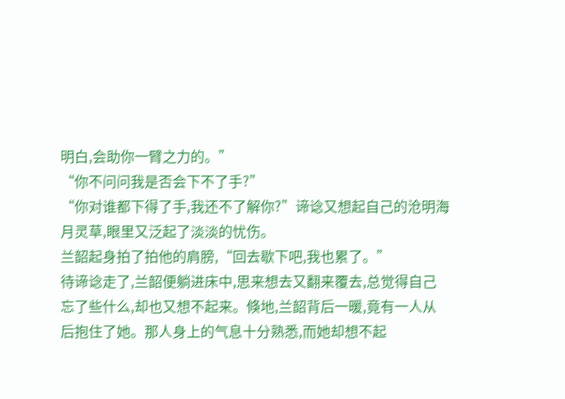明白,会助你一臂之力的。”
“你不问问我是否会下不了手?”
“你对谁都下得了手,我还不了解你?”谛谂又想起自己的沧明海月灵草,眼里又泛起了淡淡的忧伤。
兰韶起身拍了拍他的肩膀,“回去歇下吧,我也累了。”
待谛谂走了,兰韶便躺进床中,思来想去又翻来覆去,总觉得自己忘了些什么,却也又想不起来。倏地,兰韶背后一暖,竟有一人从后抱住了她。那人身上的气息十分熟悉,而她却想不起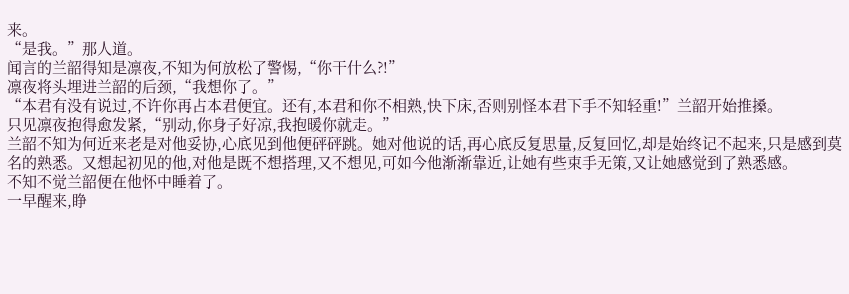来。
“是我。”那人道。
闻言的兰韶得知是凛夜,不知为何放松了警惕,“你干什么?!”
凛夜将头埋进兰韶的后颈,“我想你了。”
“本君有没有说过,不许你再占本君便宜。还有,本君和你不相熟,快下床,否则别怪本君下手不知轻重!”兰韶开始推搡。
只见凛夜抱得愈发紧,“别动,你身子好凉,我抱暖你就走。”
兰韶不知为何近来老是对他妥协,心底见到他便砰砰跳。她对他说的话,再心底反复思量,反复回忆,却是始终记不起来,只是感到莫名的熟悉。又想起初见的他,对他是既不想搭理,又不想见,可如今他渐渐靠近,让她有些束手无策,又让她感觉到了熟悉感。
不知不觉兰韶便在他怀中睡着了。
一早醒来,睁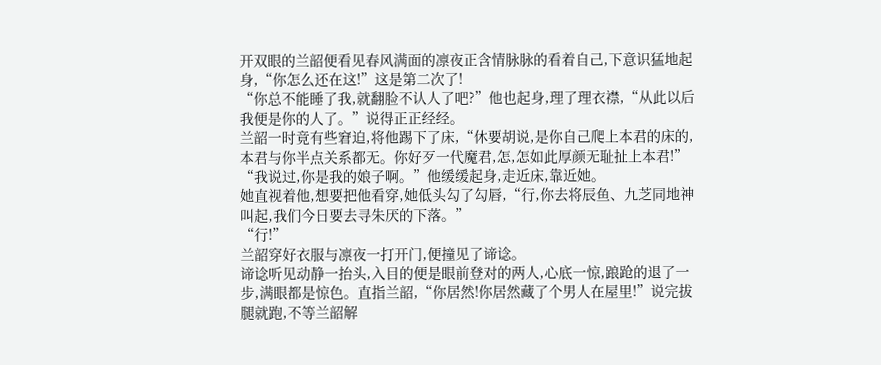开双眼的兰韶便看见春风满面的凛夜正含情脉脉的看着自己,下意识猛地起身,“你怎么还在这!”这是第二次了!
“你总不能睡了我,就翻脸不认人了吧?”他也起身,理了理衣襟,“从此以后我便是你的人了。”说得正正经经。
兰韶一时竟有些窘迫,将他踢下了床,“休要胡说,是你自己爬上本君的床的,本君与你半点关系都无。你好歹一代魔君,怎,怎如此厚颜无耻扯上本君!”
“我说过,你是我的娘子啊。”他缓缓起身,走近床,靠近她。
她直视着他,想要把他看穿,她低头勾了勾唇,“行,你去将辰鱼、九芝同地神叫起,我们今日要去寻朱厌的下落。”
“行!”
兰韶穿好衣服与凛夜一打开门,便撞见了谛谂。
谛谂听见动静一抬头,入目的便是眼前登对的两人,心底一惊,踉跄的退了一步,满眼都是惊色。直指兰韶,“你居然!你居然藏了个男人在屋里!”说完拔腿就跑,不等兰韶解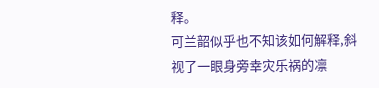释。
可兰韶似乎也不知该如何解释,斜视了一眼身旁幸灾乐祸的凛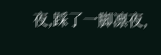夜,踩了一脚凛夜,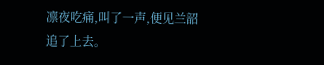凛夜吃痛,叫了一声,便见兰韶追了上去。